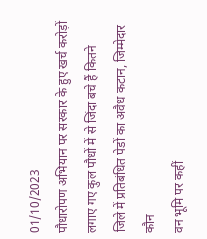01/10/2023
पौधारोपण अभियान पर सरकार के हुए खर्च करोड़ों
लगाए गए कुल पौधों में से जिंदा बचे हैं कितने
जिले में प्रतिबंधित पेडों का अवैध कटान, जिम्मेदार कौन
वन भूमि पर कहीं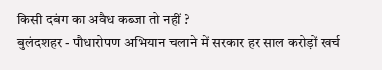किसी दबंग का अवैध कब्जा तो नहीं ?
बुलंदशहर - पौधारोपण अभियान चलाने में सरकार हर साल करोड़ों खर्च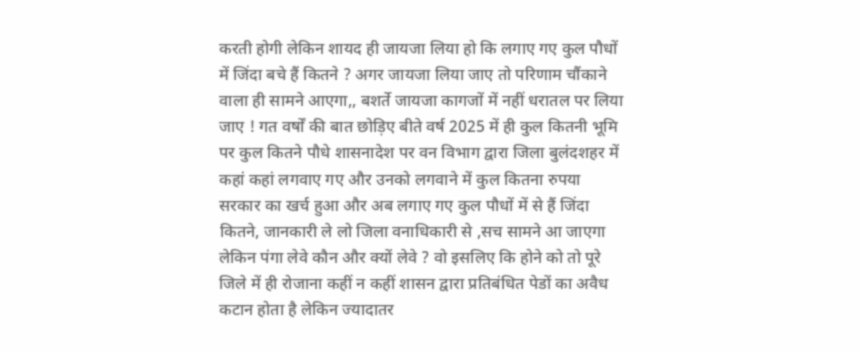करती होगी लेकिन शायद ही जायजा लिया हो कि लगाए गए कुल पौधों में जिंदा बचे हैं कितने ? अगर जायजा लिया जाए तो परिणाम चौंकाने वाला ही सामने आएगा,, बशर्ते जायजा कागजों में नहीं धरातल पर लिया जाए ! गत वर्षों की बात छोड़िए बीते वर्ष 2025 में ही कुल कितनी भूमि पर कुल कितने पौधे शासनादेश पर वन विभाग द्वारा जिला बुलंदशहर में कहां कहां लगवाए गए और उनको लगवाने में कुल कितना रुपया सरकार का खर्च हुआ और अब लगाए गए कुल पौधों में से हैं जिंदा कितने, जानकारी ले लो जिला वनाधिकारी से ,सच सामने आ जाएगा लेकिन पंगा लेवे कौन और क्यों लेवे ? वो इसलिए कि होने को तो पूरे जिले में ही रोजाना कहीं न कहीं शासन द्वारा प्रतिबंधित पेडों का अवैध कटान होता है लेकिन ज्यादातर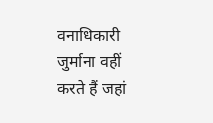वनाधिकारी जुर्माना वहीं करते हैं जहां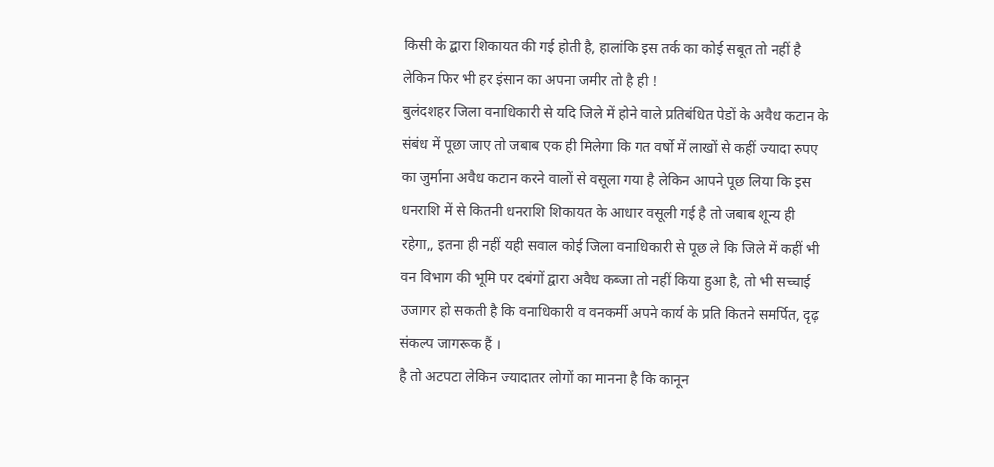किसी के द्बारा शिकायत की गई होती है, हालांकि इस तर्क का कोई सबूत तो नहीं है लेकिन फिर भी हर इंसान का अपना जमीर तो है ही !
बुलंदशहर जिला वनाधिकारी से यदि जिले में होने वाले प्रतिबंधित पेडों के अवैध कटान के संबंध में पूछा जाए तो जबाब एक ही मिलेगा कि गत वर्षो में लाखों से कहीं ज्यादा रुपए का जुर्माना अवैध कटान करने वालों से वसूला गया है लेकिन आपने पूछ लिया कि इस धनराशि में से कितनी धनराशि शिकायत के आधार वसूली गई है तो जबाब शून्य ही रहेगा,, इतना ही नहीं यही सवाल कोई जिला वनाधिकारी से पूछ ले कि जिले में कहीं भी वन विभाग की भूमि पर दबंगों द्वारा अवैध कब्जा तो नहीं किया हुआ है, तो भी सच्चाई उजागर हो सकती है कि वनाधिकारी व वनकर्मी अपने कार्य के प्रति कितने समर्पित, दृढ़ संकल्प जागरूक हैं ।
है तो अटपटा लेकिन ज्यादातर लोगों का मानना है कि कानून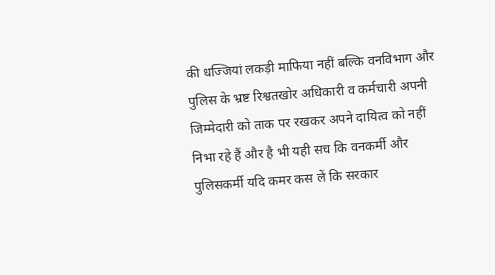की धज्जियां लकड़ी माफिया नहीं बल्कि वनविभाग और पुलिस के भ्रष्ट रिश्वतखोर अधिकारी व कर्मचारी अपनी जिम्मेदारी को ताक पर रखकर अपने दायित्व को नहीं निभा रहे हैं और है भी यही सच कि वनकर्मी और पुलिसकर्मी यदि कमर कस लें कि सरकार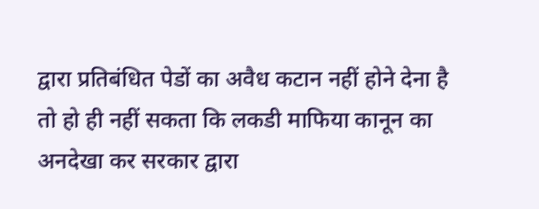द्वारा प्रतिबंधित पेडों का अवैध कटान नहीं होने देना है तो हो ही नहीं सकता कि लकडी माफिया कानून का अनदेखा कर सरकार द्वारा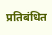प्रतिबंधित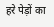हरे पेड़ों का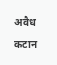अवैध कटान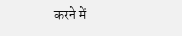करने में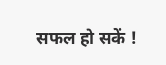सफल हो सकें !